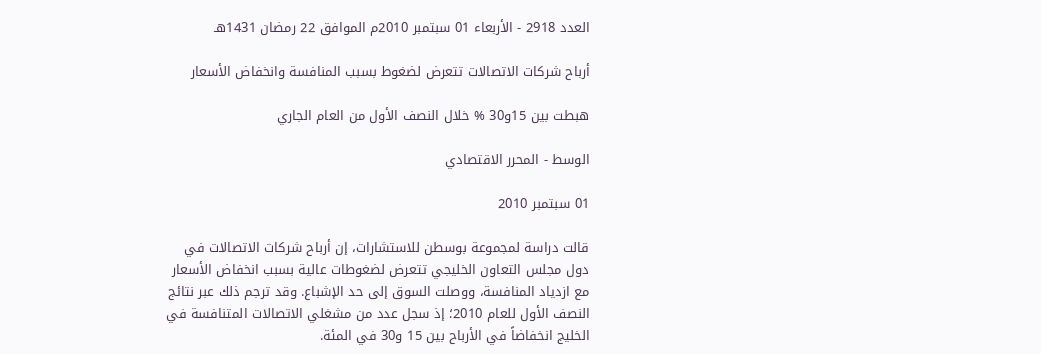العدد 2918 - الأربعاء 01 سبتمبر 2010م الموافق 22 رمضان 1431هـ

أرباح شركات الاتصالات تتعرض لضغوط بسبب المنافسة وانخفاض الأسعار

هبطت بين 15و30 % خلال النصف الأول من العام الجاري

الوسط - المحرر الاقتصادي

01 سبتمبر 2010

قالت دراسة لمجموعة بوسطن للاستشارات، إن أرباح شركات الاتصالات في دول مجلس التعاون الخليجي تتعرض لضغوطات عالية بسبب انخفاض الأسعار مع ازدياد المنافسة، ووصلت السوق إلى حد الإشباع. وقد ترجم ذلك عبر نتائج النصف الأول للعام 2010؛ إذ سجل عدد من مشغلي الاتصالات المتنافسة في الخليج انخفاضاً في الأرباح بين 15 و30 في المئة.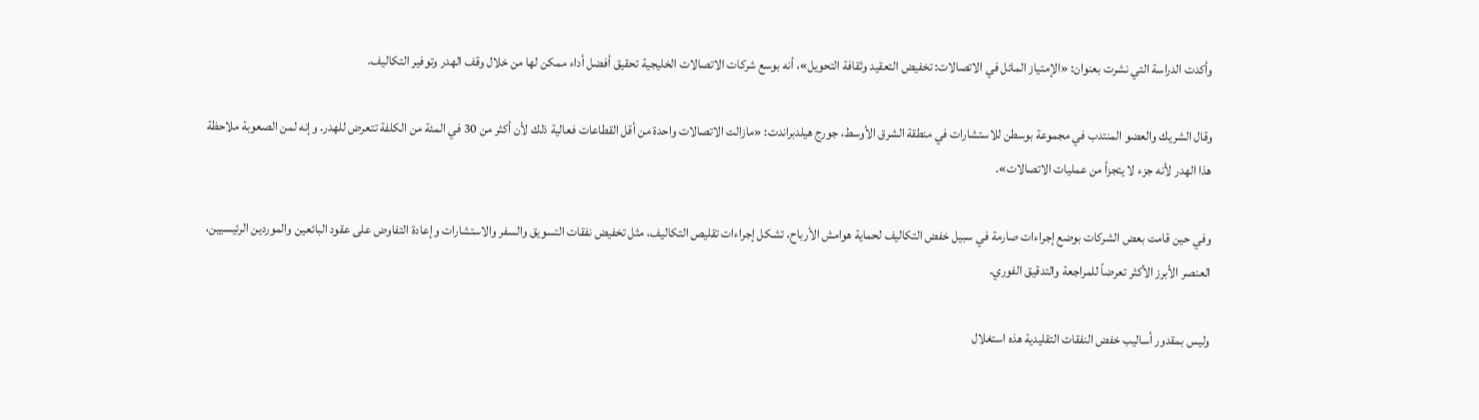وأكدت الدراسة التي نشرت بعنوان: «الإمتياز المائل في الاتصالات: تخفيض التعقيد وثقافة التحويل»، أنه بوسع شركات الاتصالات الخليجية تحقيق أفضل أداء ممكن لها من خلال وقف الهدر وتوفير التكاليف.

وقال الشريك والعضو المنتدب في مجموعة بوسطن للاستشارات في منطقة الشرق الأوسط، جورج هيلدبراندت: «مازالت الاتصالات واحدة من أقل القطاعات فعالية ذلك لأن أكثر من 30 في المئة من الكلفة تتعرض للهدر. وإنه لمن الصعوبة ملاحظة هذا الهدر لأنه جزء لا يتجزأ من عمليات الاتصالات».

وفي حين قامت بعض الشركات بوضع إجراءات صارمة في سبيل خفض التكاليف لحماية هوامش الأرباح، تشكل إجراءات تقليص التكاليف، مثل تخفيض نفقات التسويق والسفر والاستشارات وإعادة التفاوض على عقود البائعين والموردين الرئيسيين، العنصر الأبرز الأكثر تعرضاً للمراجعة والتدقيق الفوري.

وليس بمقدور أساليب خفض النفقات التقليدية هذه استغلال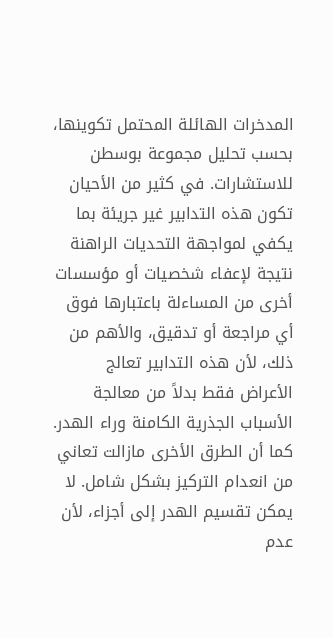المدخرات الهائلة المحتمل تكوينها، بحسب تحليل مجموعة بوسطن للاستشارات. في كثير من الأحيان تكون هذه التدابير غير جريئة بما يكفي لمواجهة التحديات الراهنة نتيجة لإعفاء شخصيات أو مؤسسات أخرى من المساءلة باعتبارها فوق أي مراجعة أو تدقيق، والأهم من ذلك، لأن هذه التدابير تعالج الأعراض فقط بدلاً من معالجة الأسباب الجذرية الكامنة وراء الهدر. كما أن الطرق الأخرى مازالت تعاني من انعدام التركيز بشكل شامل. لا يمكن تقسيم الهدر إلى أجزاء، لأن عدم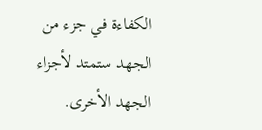الكفاءة في جزء من الجهد ستمتد لأجزاء الجهد الأخرى.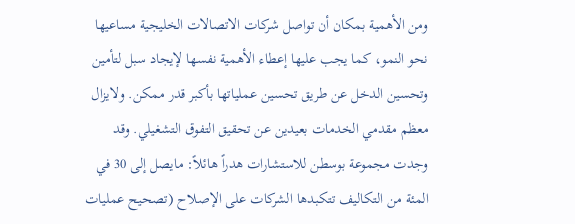ومن الأهمية بمكان أن تواصل شركات الاتصالات الخليجية مساعيها نحو النمو، كما يجب عليها إعطاء الأهمية نفسها لإيجاد سبل لتأمين وتحسين الدخل عن طريق تحسين عملياتها بأكبر قدر ممكن. ولايزال معظم مقدمي الخدمات بعيدين عن تحقيق التفوق التشغيلي. وقد وجدت مجموعة بوسطن للاستشارات هدراً هائلاً: مايصل إلى 30 في المئة من التكاليف تتكبدها الشركات على الإصلاح (تصحيح عمليات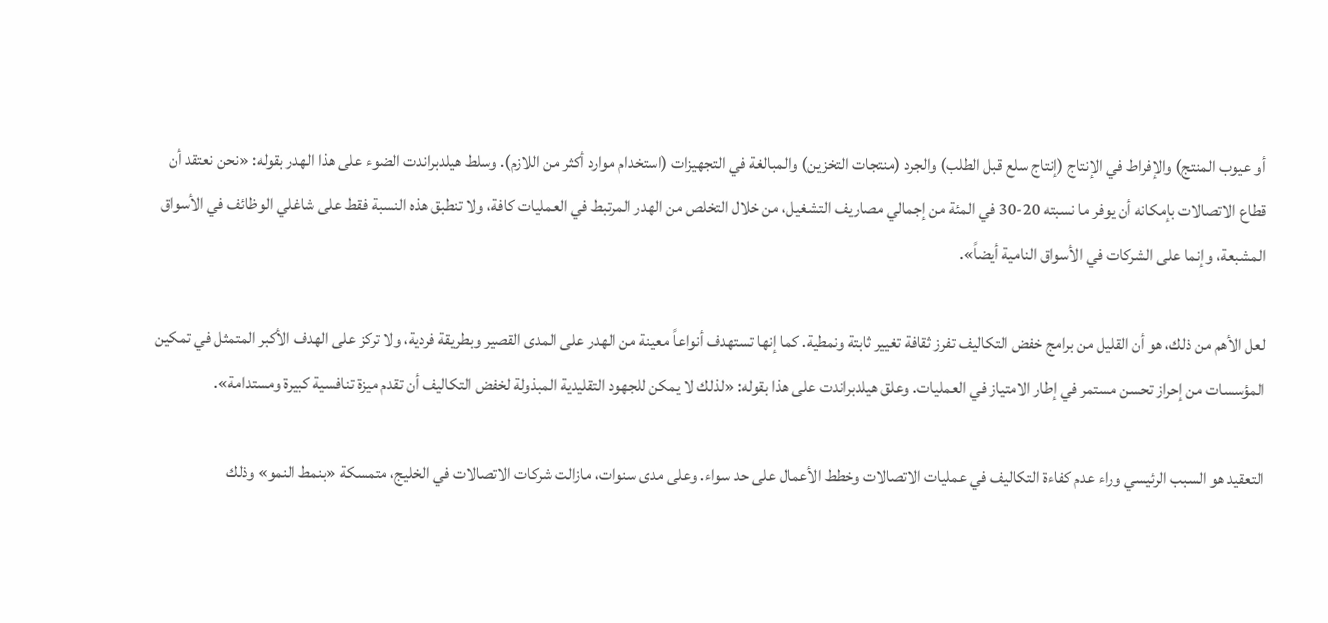أو عيوب المنتج) والإفراط في الإنتاج (إنتاج سلع قبل الطلب) والجرد (منتجات التخزين) والمبالغة في التجهيزات (استخدام موارد أكثر من اللازم). وسلط هيلدبراندت الضوء على هذا الهدر بقوله: «نحن نعتقد أن قطاع الاتصالات بإمكانه أن يوفر ما نسبته 20-30 في المئة من إجمالي مصاريف التشغيل، من خلال التخلص من الهدر المرتبط في العمليات كافة، ولا تنطبق هذه النسبة فقط على شاغلي الوظائف في الأسواق المشبعة، وإنما على الشركات في الأسواق النامية أيضاً».

لعل الأهم من ذلك، هو أن القليل من برامج خفض التكاليف تفرز ثقافة تغيير ثابتة ونمطية. كما إنها تستهدف أنواعاً معينة من الهدر على المدى القصير وبطريقة فردية، ولا تركز على الهدف الأكبر المتمثل في تمكين المؤسسات من إحراز تحسن مستمر في إطار الامتياز في العمليات. وعلق هيلدبراندت على هذا بقوله: «لذلك لا يمكن للجهود التقليدية المبذولة لخفض التكاليف أن تقدم ميزة تنافسية كبيرة ومستدامة».

التعقيد هو السبب الرئيسي وراء عدم كفاءة التكاليف في عمليات الاتصالات وخطط الأعمال على حد سواء. وعلى مدى سنوات، مازالت شركات الاتصالات في الخليج، متمسكة «بنمط النمو» وذلك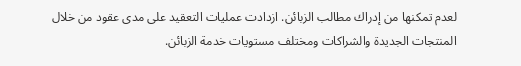لعدم تمكنها من إدراك مطالب الزبائن. ازدادت عمليات التعقيد على مدى عقود من خلال المنتجات الجديدة والشراكات ومختلف مستويات خدمة الزبائن.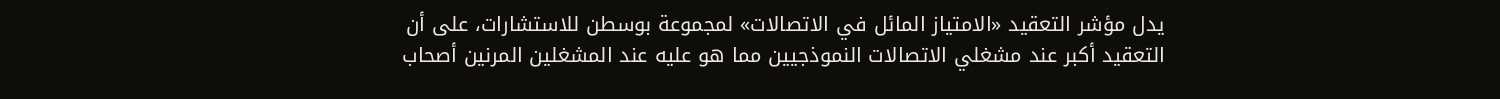يدل مؤشر التعقيد «الامتياز المائل في الاتصالات» لمجموعة بوسطن للاستشارات، على أن التعقيد أكبر عند مشغلي الاتصالات النموذجيين مما هو عليه عند المشغلين المرنين أصحاب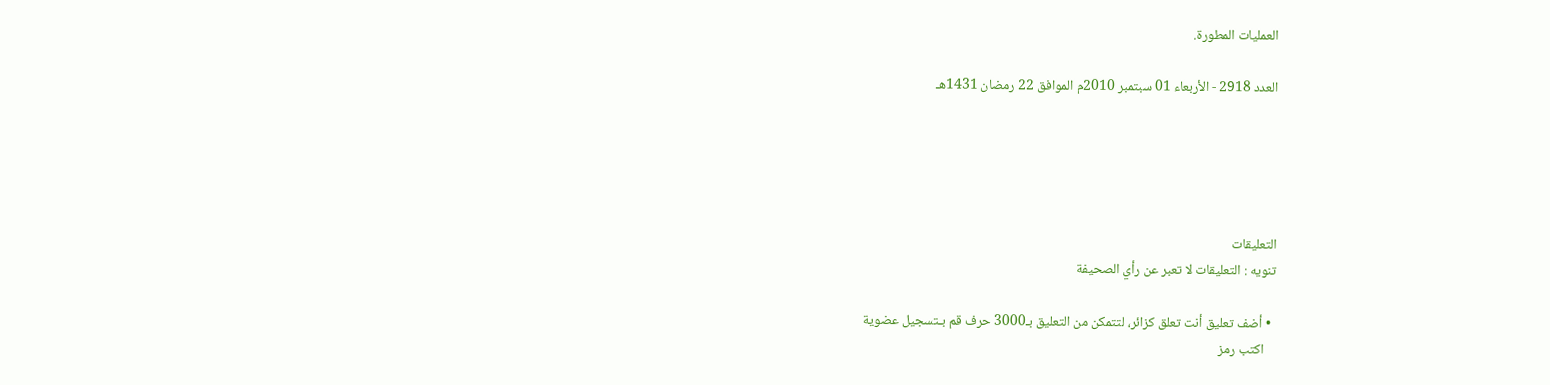العمليات المطورة.

العدد 2918 - الأربعاء 01 سبتمبر 2010م الموافق 22 رمضان 1431هـ





التعليقات
تنويه : التعليقات لا تعبر عن رأي الصحيفة

  • أضف تعليق أنت تعلق كزائر، لتتمكن من التعليق بـ3000 حرف قم بـتسجيل عضوية
    اكتب رمز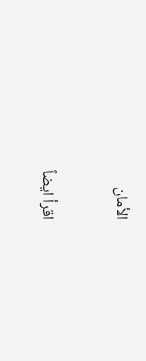الأمان

اقرأ ايضاً